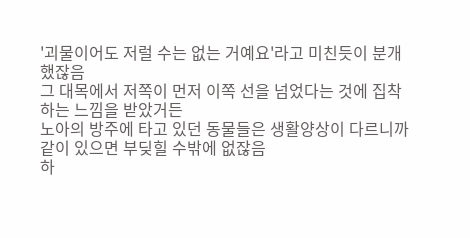'괴물이어도 저럴 수는 없는 거예요'라고 미친듯이 분개했잖음
그 대목에서 저쪽이 먼저 이쪽 선을 넘었다는 것에 집착하는 느낌을 받았거든
노아의 방주에 타고 있던 동물들은 생활양상이 다르니까 같이 있으면 부딪힐 수밖에 없잖음
하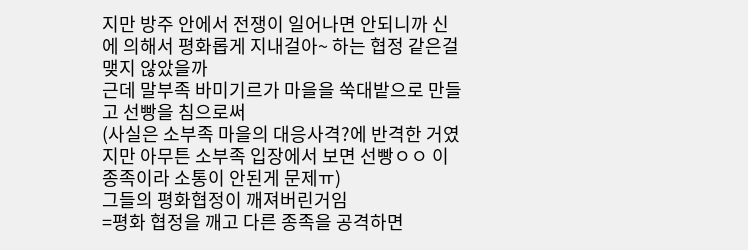지만 방주 안에서 전쟁이 일어나면 안되니까 신에 의해서 평화롭게 지내걸아~ 하는 협정 같은걸 맺지 않았을까
근데 말부족 바미기르가 마을을 쑥대밭으로 만들고 선빵을 침으로써
(사실은 소부족 마을의 대응사격?에 반격한 거였지만 아무튼 소부족 입장에서 보면 선빵ㅇㅇ 이종족이라 소통이 안된게 문제ㅠ)
그들의 평화협정이 깨져버린거임
=평화 협정을 깨고 다른 종족을 공격하면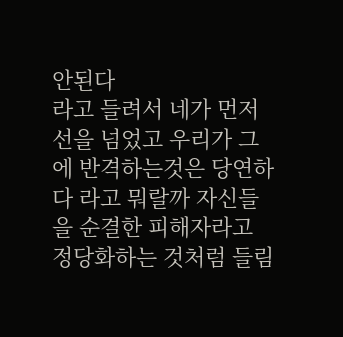안된다
라고 들려서 네가 먼저 선을 넘었고 우리가 그에 반격하는것은 당연하다 라고 뭐랄까 자신들을 순결한 피해자라고 정당화하는 것처럼 들림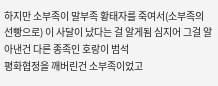하지만 소부족이 말부족 황태자를 죽여서(소부족의 선빵으로) 이 사달이 났다는 걸 알게됨 심지어 그걸 알아낸건 다른 종족인 호랑이 범석
평화협정을 깨버린건 소부족이었고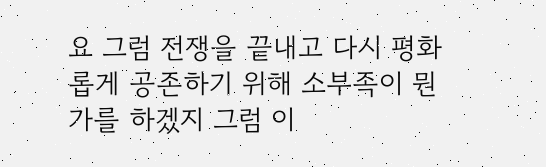요 그럼 전쟁을 끝내고 다시 평화롭게 공존하기 위해 소부족이 뭔가를 하겠지 그럼 이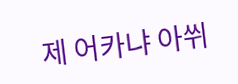제 어카냐 아쒸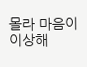몰라 마음이 이상해